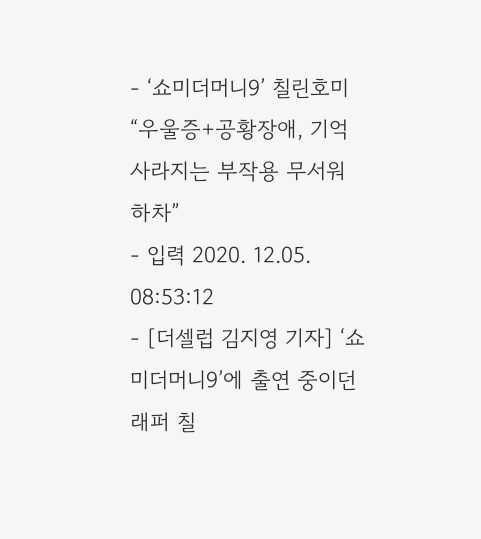- ‘쇼미더머니9’ 칠린호미 “우울증+공황장애, 기억 사라지는 부작용 무서워 하차”
- 입력 2020. 12.05. 08:53:12
- [더셀럽 김지영 기자] ‘쇼미더머니9’에 출연 중이던 래퍼 칠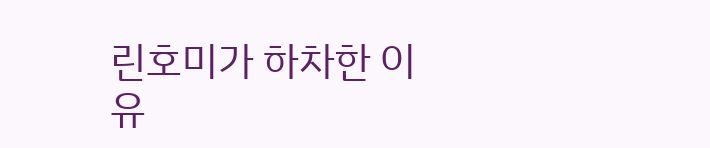린호미가 하차한 이유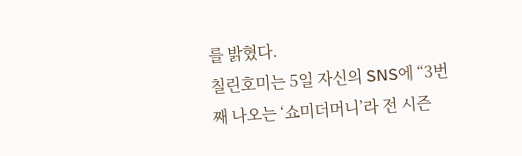를 밝혔다.
칠린호미는 5일 자신의 SNS에 “3번째 나오는 ‘쇼미더머니’라 전 시즌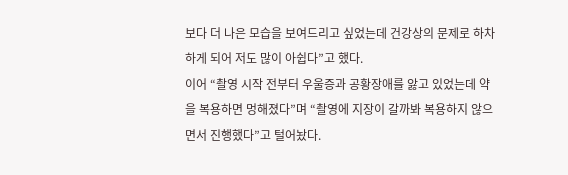보다 더 나은 모습을 보여드리고 싶었는데 건강상의 문제로 하차하게 되어 저도 많이 아쉽다”고 했다.
이어 “촬영 시작 전부터 우울증과 공황장애를 앓고 있었는데 약을 복용하면 멍해졌다”며 “촬영에 지장이 갈까봐 복용하지 않으면서 진행했다”고 털어놨다.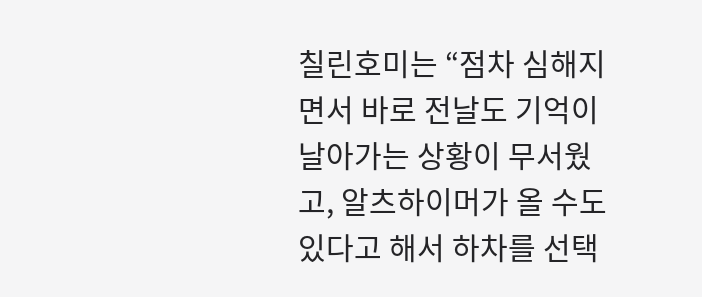칠린호미는 “점차 심해지면서 바로 전날도 기억이 날아가는 상황이 무서웠고, 알츠하이머가 올 수도 있다고 해서 하차를 선택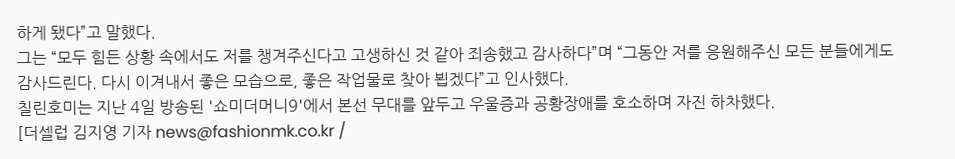하게 됐다”고 말했다.
그는 “모두 힘든 상황 속에서도 저를 챙겨주신다고 고생하신 것 같아 죄송했고 감사하다”며 “그동안 저를 응원해주신 모든 분들에게도 감사드린다. 다시 이겨내서 좋은 모습으로, 좋은 작업물로 찾아 뵙겠다”고 인사했다.
칠린호미는 지난 4일 방송된 '쇼미더머니9'에서 본선 무대를 앞두고 우울증과 공황장애를 호소하며 자진 하차했다.
[더셀럽 김지영 기자 news@fashionmk.co.kr /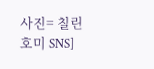사진= 칠린호미 SNS]